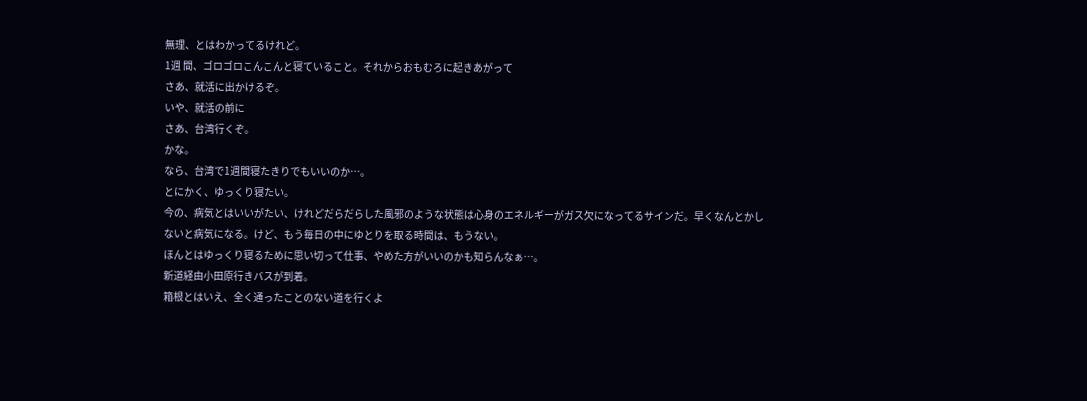無理、とはわかってるけれど。
1週 間、ゴロゴロこんこんと寝ていること。それからおもむろに起きあがって
さあ、就活に出かけるぞ。
いや、就活の前に
さあ、台湾行くぞ。
かな。
なら、台湾で1週間寝たきりでもいいのか…。
とにかく、ゆっくり寝たい。
今の、病気とはいいがたい、けれどだらだらした風邪のような状態は心身のエネルギーがガス欠になってるサインだ。早くなんとかしないと病気になる。けど、もう毎日の中にゆとりを取る時間は、もうない。
ほんとはゆっくり寝るために思い切って仕事、やめた方がいいのかも知らんなぁ…。
新道経由小田原行きバスが到着。
箱根とはいえ、全く通ったことのない道を行くよ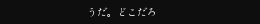うだ。どこだろ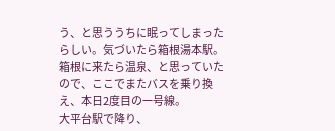う、と思ううちに眠ってしまったらしい。気づいたら箱根湯本駅。
箱根に来たら温泉、と思っていたので、ここでまたバスを乗り換え、本日2度目の一号線。
大平台駅で降り、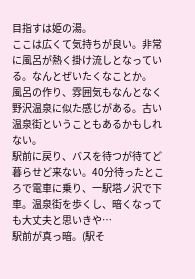目指すは姫の湯。
ここは広くて気持ちが良い。非常に風呂が熱く掛け流しとなっている。なんとぜいたくなことか。
風呂の作り、雰囲気もなんとなく野沢温泉に似た感じがある。古い温泉街ということもあるかもしれない。
駅前に戻り、バスを待つが待てど暮らせど来ない。40分待ったところで電車に乗り、一駅塔ノ沢で下車。温泉街を歩くし、暗くなっても大丈夫と思いきや…
駅前が真っ暗。(駅そ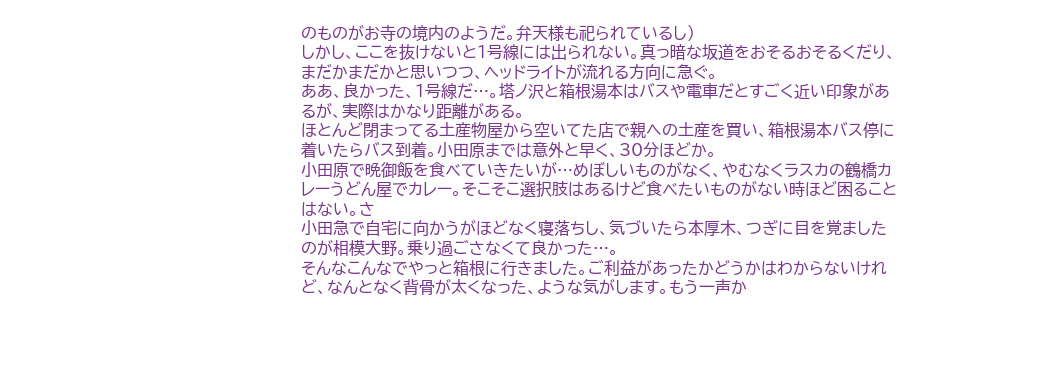のものがお寺の境内のようだ。弁天様も祀られているし)
しかし、ここを抜けないと1号線には出られない。真っ暗な坂道をおそるおそるくだり、まだかまだかと思いつつ、ヘッドライトが流れる方向に急ぐ。
ああ、良かった、1号線だ…。塔ノ沢と箱根湯本はバスや電車だとすごく近い印象があるが、実際はかなり距離がある。
ほとんど閉まってる土産物屋から空いてた店で親への土産を買い、箱根湯本バス停に着いたらバス到着。小田原までは意外と早く、30分ほどか。
小田原で晩御飯を食べていきたいが…めぼしいものがなく、やむなくラスカの鶴橋カレーうどん屋でカレー。そこそこ選択肢はあるけど食べたいものがない時ほど困ることはない。さ
小田急で自宅に向かうがほどなく寝落ちし、気づいたら本厚木、つぎに目を覚ましたのが相模大野。乗り過ごさなくて良かった…。
そんなこんなでやっと箱根に行きました。ご利益があったかどうかはわからないけれど、なんとなく背骨が太くなった、ような気がします。もう一声か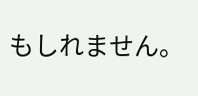もしれません。